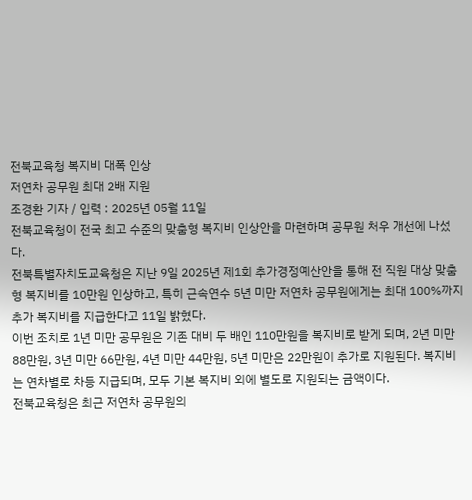전북교육청 복지비 대폭 인상
저연차 공무원 최대 2배 지원
조경환 기자 / 입력 : 2025년 05월 11일
전북교육청이 전국 최고 수준의 맞춤형 복지비 인상안을 마련하며 공무원 처우 개선에 나섰다.
전북특별자치도교육청은 지난 9일 2025년 제1회 추가경정예산안을 통해 전 직원 대상 맞춤형 복지비를 10만원 인상하고, 특히 근속연수 5년 미만 저연차 공무원에게는 최대 100%까지 추가 복지비를 지급한다고 11일 밝혔다.
이번 조치로 1년 미만 공무원은 기존 대비 두 배인 110만원을 복지비로 받게 되며, 2년 미만 88만원, 3년 미만 66만원, 4년 미만 44만원, 5년 미만은 22만원이 추가로 지원된다. 복지비는 연차별로 차등 지급되며, 모두 기본 복지비 외에 별도로 지원되는 금액이다.
전북교육청은 최근 저연차 공무원의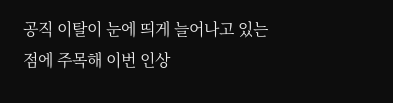공직 이탈이 눈에 띄게 늘어나고 있는 점에 주목해 이번 인상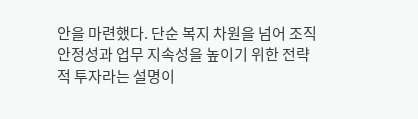안을 마련했다. 단순 복지 차원을 넘어 조직 안정성과 업무 지속성을 높이기 위한 전략적 투자라는 설명이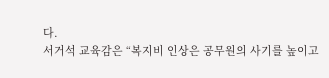다.
서거석 교육감은 “복지비 인상은 공무원의 사기를 높이고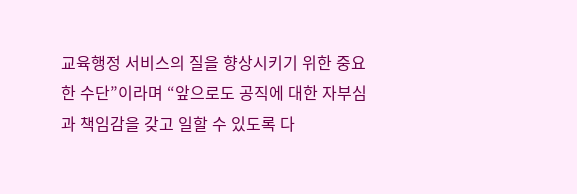교육행정 서비스의 질을 향상시키기 위한 중요한 수단”이라며 “앞으로도 공직에 대한 자부심과 책임감을 갖고 일할 수 있도록 다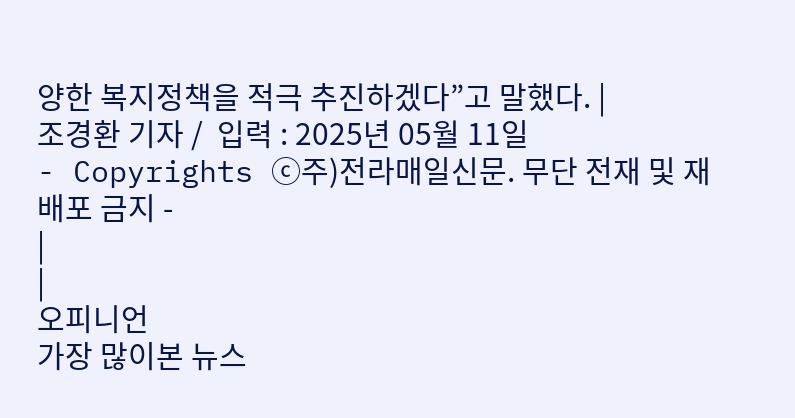양한 복지정책을 적극 추진하겠다”고 말했다. |
조경환 기자 /  입력 : 2025년 05월 11일
- Copyrights ⓒ주)전라매일신문. 무단 전재 및 재배포 금지 -
|
|
오피니언
가장 많이본 뉴스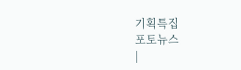기획특집
포토뉴스
|